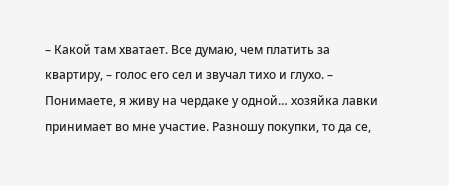– Какой там хватает. Все думаю, чем платить за квартиру, – голос его сел и звучал тихо и глухо. – Понимаете, я живу на чердаке у одной… хозяйка лавки принимает во мне участие. Разношу покупки, то да се,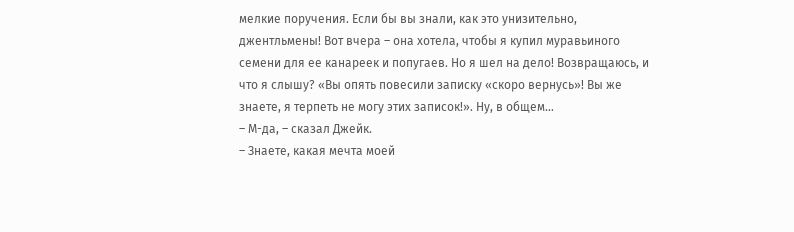мелкие поручения. Если бы вы знали, как это унизительно, джентльмены! Вот вчера – она хотела, чтобы я купил муравьиного семени для ее канареек и попугаев. Но я шел на дело! Возвращаюсь, и что я слышу? «Вы опять повесили записку «скоро вернусь»! Вы же знаете, я терпеть не могу этих записок!». Ну, в общем…
– М-да, – сказал Джейк.
– Знаете, какая мечта моей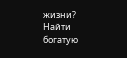жизни? Найти богатую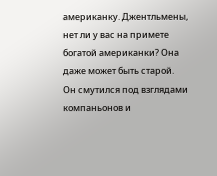американку. Джентльмены, нет ли у вас на примете богатой американки? Она даже может быть старой.
Он смутился под взглядами компаньонов и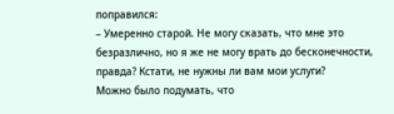поправился:
– Умеренно старой. Не могу сказать, что мне это безразлично, но я же не могу врать до бесконечности, правда? Кстати, не нужны ли вам мои услуги?
Можно было подумать, что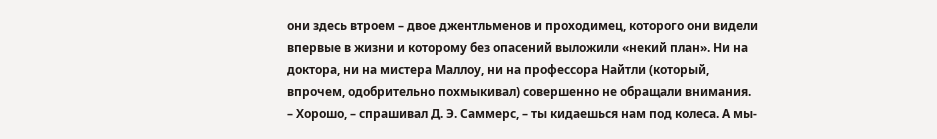они здесь втроем – двое джентльменов и проходимец, которого они видели впервые в жизни и которому без опасений выложили «некий план». Ни на доктора, ни на мистера Маллоу, ни на профессора Найтли (который, впрочем, одобрительно похмыкивал) совершенно не обращали внимания.
– Хорошо, – спрашивал Д. Э. Саммерс, – ты кидаешься нам под колеса. А мы-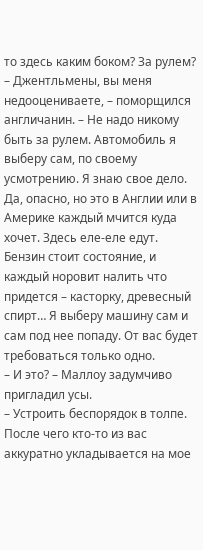то здесь каким боком? За рулем?
– Джентльмены, вы меня недооцениваете, – поморщился англичанин. – Не надо никому быть за рулем. Автомобиль я выберу сам, по своему усмотрению. Я знаю свое дело. Да, опасно, но это в Англии или в Америке каждый мчится куда хочет. Здесь еле-еле едут. Бензин стоит состояние, и каждый норовит налить что придется – касторку, древесный спирт… Я выберу машину сам и сам под нее попаду. От вас будет требоваться только одно.
– И это? – Маллоу задумчиво пригладил усы.
– Устроить беспорядок в толпе. После чего кто-то из вас аккуратно укладывается на мое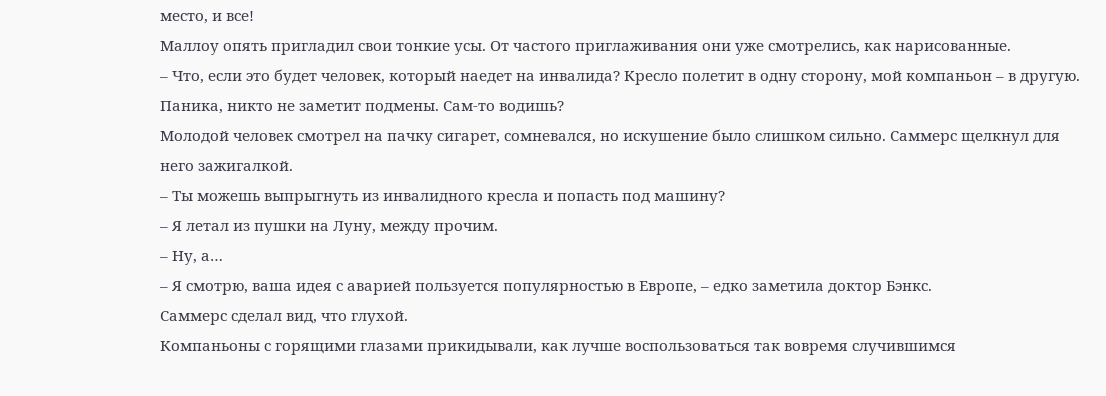место, и все!
Маллоу опять пригладил свои тонкие усы. От частого приглаживания они уже смотрелись, как нарисованные.
– Что, если это будет человек, который наедет на инвалида? Кресло полетит в одну сторону, мой компаньон – в другую. Паника, никто не заметит подмены. Сам-то водишь?
Молодой человек смотрел на пачку сигарет, сомневался, но искушение было слишком сильно. Саммерс щелкнул для него зажигалкой.
– Ты можешь выпрыгнуть из инвалидного кресла и попасть под машину?
– Я летал из пушки на Луну, между прочим.
– Ну, а…
– Я смотрю, ваша идея с аварией пользуется популярностью в Европе, – едко заметила доктор Бэнкс.
Саммерс сделал вид, что глухой.
Компаньоны с горящими глазами прикидывали, как лучше воспользоваться так вовремя случившимся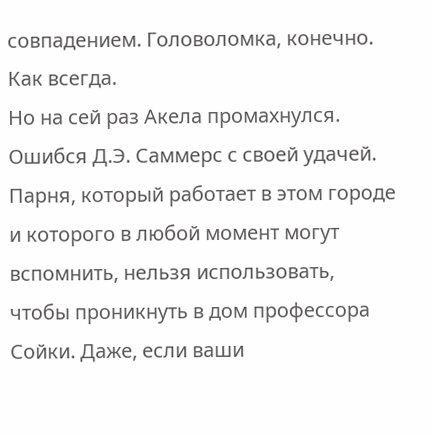совпадением. Головоломка, конечно. Как всегда.
Но на сей раз Акела промахнулся. Ошибся Д.Э. Саммерс с своей удачей.
Парня, который работает в этом городе и которого в любой момент могут вспомнить, нельзя использовать, чтобы проникнуть в дом профессора Сойки. Даже, если ваши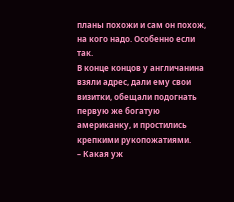планы похожи и сам он похож, на кого надо. Особенно если так.
В конце концов у англичанина взяли адрес, дали ему свои визитки, обещали подогнать первую же богатую американку, и простились крепкими рукопожатиями.
– Какая уж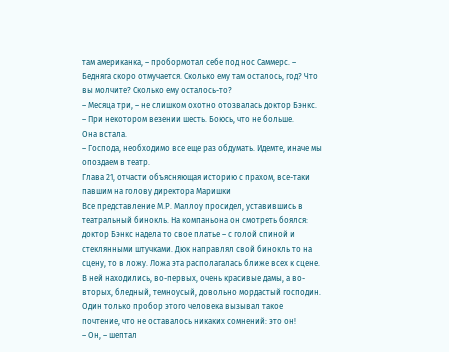там американка, – пробормотал себе под нос Саммерс. – Бедняга скоро отмучается. Сколько ему там осталось, год? Что вы молчите? Сколько ему осталось-то?
– Месяца три, – не слишком охотно отозвалась доктор Бэнкс. – При некотором везении шесть. Боюсь, что не больше.
Она встала.
– Господа, необходимо все еще раз обдумать. Идемте, иначе мы опоздаем в театр.
Глава 21, отчасти объясняющая историю с прахом, все-таки павшим на голову директора Маришки
Все представление М.Р. Маллоу просидел, уставившись в театральный бинокль. На компаньона он смотреть боялся: доктор Бэнкс надела то свое платье – с голой спиной и стеклянными штучками. Дюк направлял свой бинокль то на сцену, то в ложу. Ложа эта располагалась ближе всех к сцене. В ней находились, во-первых, очень красивые дамы, а во-вторых, бледный, темноусый, довольно мордастый господин. Один только пробор этого человека вызывал такое почтение, что не оставалось никаких сомнений: это он!
– Он, – шептал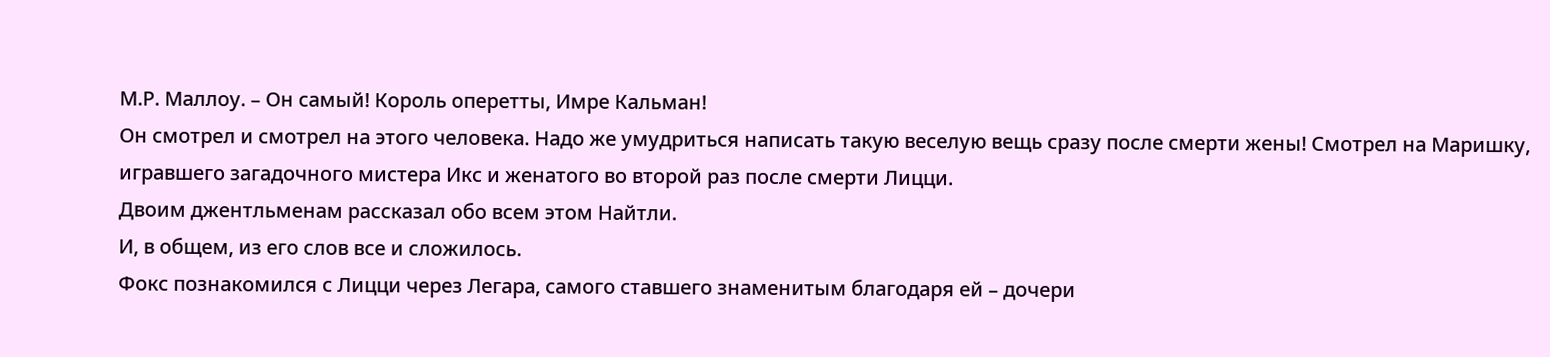М.Р. Маллоу. – Он самый! Король оперетты, Имре Кальман!
Он смотрел и смотрел на этого человека. Надо же умудриться написать такую веселую вещь сразу после смерти жены! Cмотрел на Маришку, игравшего загадочного мистера Икс и женатого во второй раз после смерти Лицци.
Двоим джентльменам рассказал обо всем этом Найтли.
И, в общем, из его слов все и сложилось.
Фокс познакомился с Лицци через Легара, самого ставшего знаменитым благодаря ей – дочери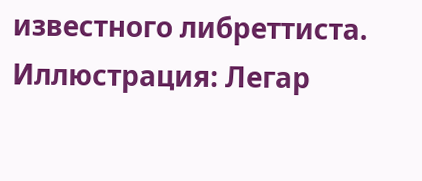известного либреттиста.
Иллюстрация: Легар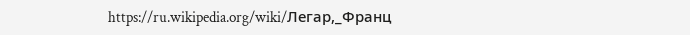https://ru.wikipedia.org/wiki/Легар,_Франц